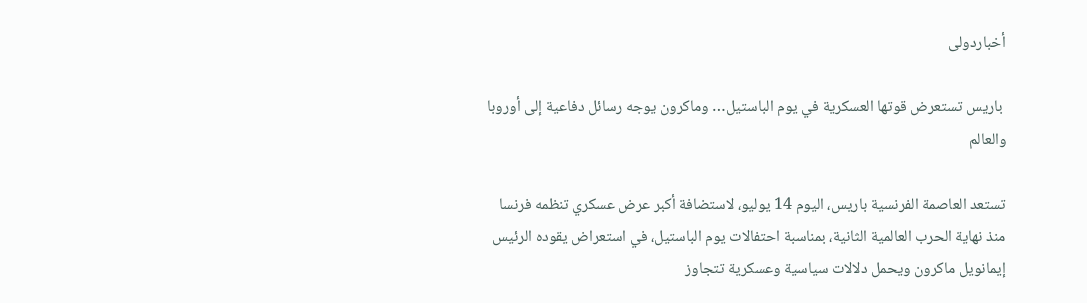أخباردولى

 باريس تستعرض قوتها العسكرية في يوم الباستيل… وماكرون يوجه رسائل دفاعية إلى أوروبا والعالم

تستعد العاصمة الفرنسية باريس، اليوم 14 يوليو، لاستضافة أكبر عرض عسكري تنظمه فرنسا منذ نهاية الحرب العالمية الثانية، بمناسبة احتفالات يوم الباستيل، في استعراض يقوده الرئيس إيمانويل ماكرون ويحمل دلالات سياسية وعسكرية تتجاوز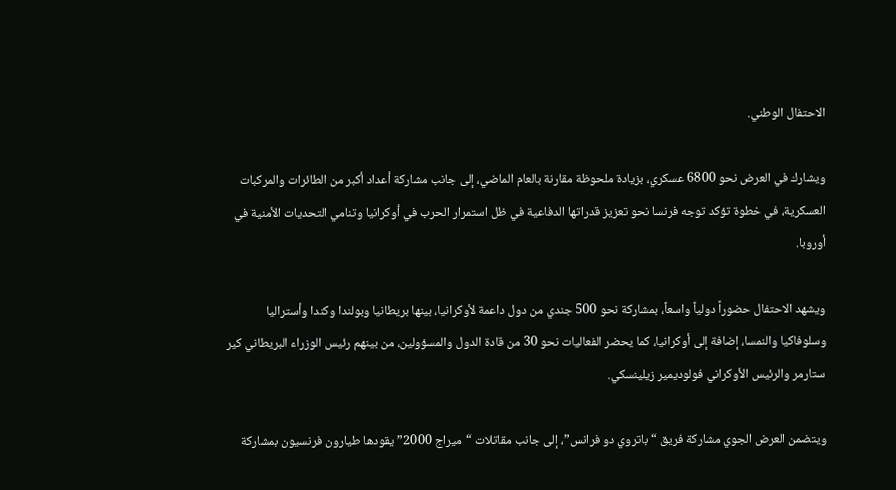الاحتفال الوطني.

ويشارك في العرض نحو 6800 عسكري، بزيادة ملحوظة مقارنة بالعام الماضي، إلى جانب مشاركة أعداد أكبر من الطائرات والمركبات العسكرية، في خطوة تؤكد توجه فرنسا نحو تعزيز قدراتها الدفاعية في ظل استمرار الحرب في أوكرانيا وتنامي التحديات الأمنية في أوروبا.

ويشهد الاحتفال حضوراً دولياً واسعاً، بمشاركة نحو 500 جندي من دول داعمة لأوكرانيا، بينها بريطانيا وبولندا وكندا وأستراليا وسلوفاكيا والنمسا، إضافة إلى أوكرانيا، كما يحضر الفعاليات نحو 30 من قادة الدول والمسؤولين، من بينهم رئيس الوزراء البريطاني كير ستارمر والرئيس الأوكراني فولوديمير زيلينسكي.

ويتضمن العرض الجوي مشاركة فريق “باتروي دو فرانس”، إلى جانب مقاتلات “ميراج 2000” يقودها طيارون فرنسيون بمشاركة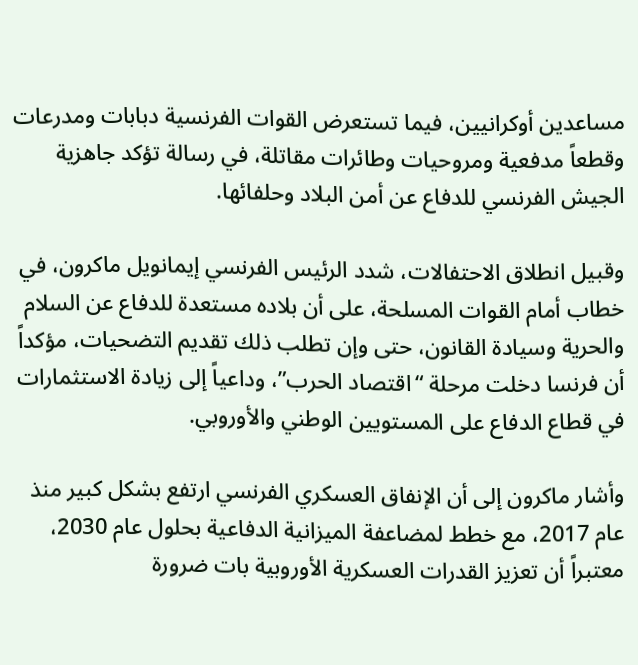مساعدين أوكرانيين، فيما تستعرض القوات الفرنسية دبابات ومدرعات وقطعاً مدفعية ومروحيات وطائرات مقاتلة، في رسالة تؤكد جاهزية الجيش الفرنسي للدفاع عن أمن البلاد وحلفائها.

وقبيل انطلاق الاحتفالات، شدد الرئيس الفرنسي إيمانويل ماكرون، في خطاب أمام القوات المسلحة، على أن بلاده مستعدة للدفاع عن السلام والحرية وسيادة القانون، حتى وإن تطلب ذلك تقديم التضحيات، مؤكداً أن فرنسا دخلت مرحلة “اقتصاد الحرب”، وداعياً إلى زيادة الاستثمارات في قطاع الدفاع على المستويين الوطني والأوروبي.

وأشار ماكرون إلى أن الإنفاق العسكري الفرنسي ارتفع بشكل كبير منذ عام 2017، مع خطط لمضاعفة الميزانية الدفاعية بحلول عام 2030، معتبراً أن تعزيز القدرات العسكرية الأوروبية بات ضرورة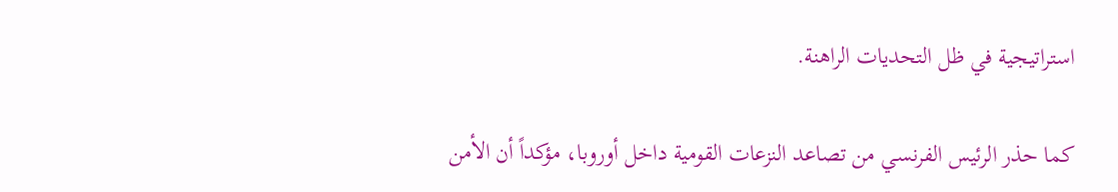استراتيجية في ظل التحديات الراهنة.

كما حذر الرئيس الفرنسي من تصاعد النزعات القومية داخل أوروبا، مؤكداً أن الأمن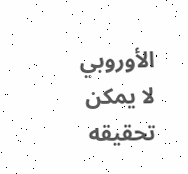الأوروبي لا يمكن تحقيقه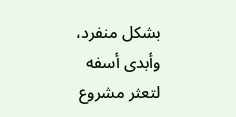بشكل منفرد، وأبدى أسفه لتعثر مشروع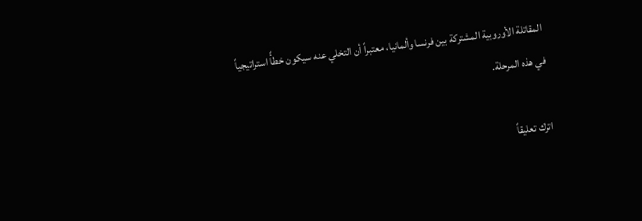المقاتلة الأوروبية المشتركة بين فرنسا وألمانيا، معتبراً أن التخلي عنه سيكون خطأً استراتيجياً في هذه المرحلة.

اترك تعليقاً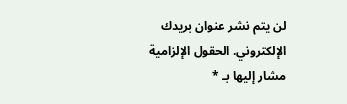لن يتم نشر عنوان بريدك الإلكتروني. الحقول الإلزامية مشار إليها بـ *